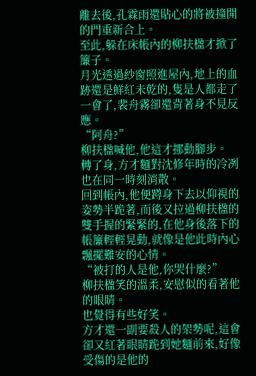離去後,孔霖雨還貼心的將被撞開的門重新合上。
至此,躲在床帳內的柳扶楹才掀了簾子。
月光透過紗窗照進屋內,地上的血跡還是鮮紅未乾的,隻是人都走了一會了,裴舟霧卻還背著身不見反應。
“阿舟?”
柳扶楹喊他,他這才挪動腳步。
轉了身,方才麵對沈修年時的冷冽也在同一時刻消散。
回到帳內,他便蹲身下去以仰視的姿勢半跪著,而後又拉過柳扶楹的雙手握的緊緊的,在他身後落下的帳簾輕輕晃動,就像是他此時內心飄擺難安的心情。
“被打的人是他,你哭什麼?”
柳扶楹笑的溫柔,安慰似的看著他的眼睛。
也覺得有些好笑。
方才還一副要殺人的架勢呢,這會卻又紅著眼睛跪到她麵前來,好像受傷的是他的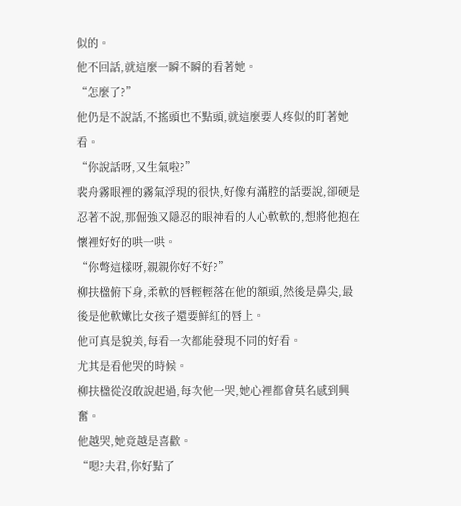似的。
他不回話,就這麼一瞬不瞬的看著她。
“怎麼了?”
他仍是不說話,不搖頭也不點頭,就這麼要人疼似的盯著她看。
“你說話呀,又生氣啦?”
裴舟霧眼裡的霧氣浮現的很快,好像有滿腔的話要說,卻硬是忍著不說,那倔強又隱忍的眼神看的人心軟軟的,想將他抱在懷裡好好的哄一哄。
“你彆這樣呀,親親你好不好?”
柳扶楹俯下身,柔軟的唇輕輕落在他的額頭,然後是鼻尖,最後是他軟嫰比女孩子還要鮮紅的唇上。
他可真是貌美,每看一次都能發現不同的好看。
尤其是看他哭的時候。
柳扶楹從沒敢說起過,每次他一哭,她心裡都會莫名感到興奮。
他越哭,她竟越是喜歡。
“嗯?夫君,你好點了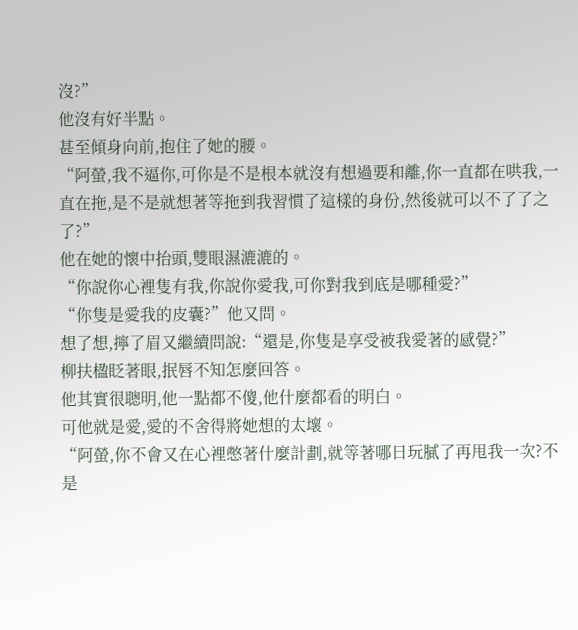沒?”
他沒有好半點。
甚至傾身向前,抱住了她的腰。
“阿螢,我不逼你,可你是不是根本就沒有想過要和離,你一直都在哄我,一直在拖,是不是就想著等拖到我習慣了這樣的身份,然後就可以不了了之了?”
他在她的懷中抬頭,雙眼濕漉漉的。
“你說你心裡隻有我,你說你愛我,可你對我到底是哪種愛?”
“你隻是愛我的皮囊?”他又問。
想了想,擰了眉又繼續問說:“還是,你隻是享受被我愛著的感覺?”
柳扶楹眨著眼,抿唇不知怎麼回答。
他其實很聰明,他一點都不傻,他什麼都看的明白。
可他就是愛,愛的不舍得將她想的太壞。
“阿螢,你不會又在心裡憋著什麼計劃,就等著哪日玩膩了再甩我一次?不是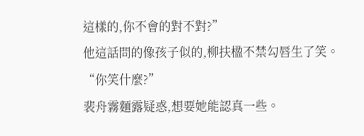這樣的,你不會的對不對?”
他這話問的像孩子似的,柳扶楹不禁勾唇生了笑。
“你笑什麼?”
裴舟霧麵露疑惑,想要她能認真一些。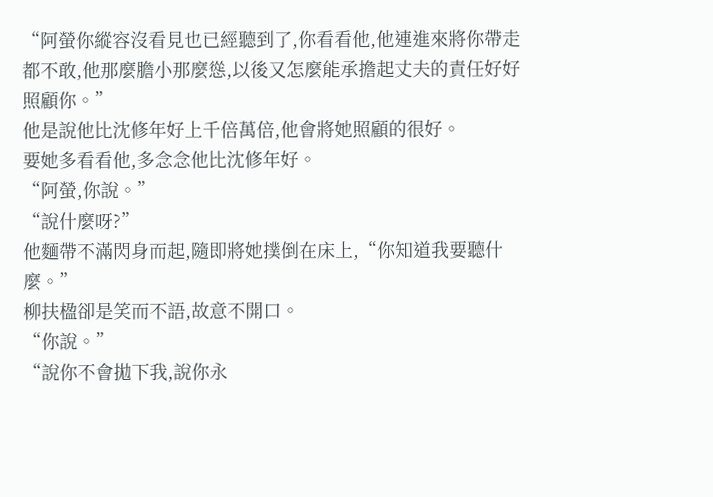“阿螢你縱容沒看見也已經聽到了,你看看他,他連進來將你帶走都不敢,他那麼膽小那麼慫,以後又怎麼能承擔起丈夫的責任好好照顧你。”
他是說他比沈修年好上千倍萬倍,他會將她照顧的很好。
要她多看看他,多念念他比沈修年好。
“阿螢,你說。”
“說什麼呀?”
他麵帶不滿閃身而起,隨即將她撲倒在床上,“你知道我要聽什麼。”
柳扶楹卻是笑而不語,故意不開口。
“你說。”
“說你不會拋下我,說你永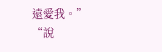遠愛我。”
“說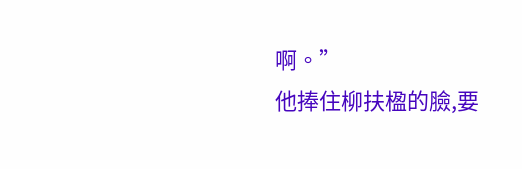啊。”
他捧住柳扶楹的臉,要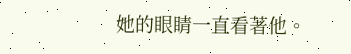她的眼睛一直看著他。